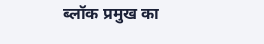ब्लॉक प्रमुख का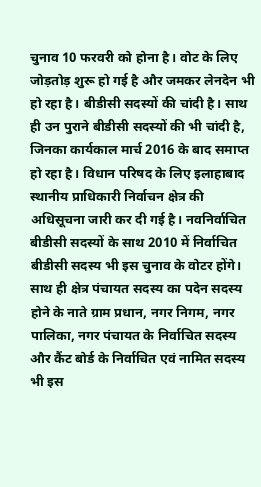चुनाव 10 फरवरी को होना है। वोट के लिए जोड़तोड़ शुरू हो गई है और जमकर लेनदेन भी हो रहा है। बीडीसी सदस्यों की चांदी है। साथ ही उन पुराने बीडीसी सदस्यों की भी चांदी है, जिनका कार्यकाल मार्च 2016 के बाद समाप्त हो रहा है। विधान परिषद के लिए इलाहाबाद स्थानीय प्राधिकारी निर्वाचन क्षेत्र की अधिसूचना जारी कर दी गई है। नवनिर्वाचित बीडीसी सदस्यों के साथ 2010 में निर्वाचित बीडीसी सदस्य भी इस चुनाव के वोटर होंगे। साथ ही क्षेत्र पंचायत सदस्य का पदेन सदस्य होने के नाते ग्राम प्रधान, नगर निगम, नगर पालिका, नगर पंचायत के निर्वाचित सदस्य और कैंट बोर्ड के निर्वाचित एवं नामित सदस्य भी इस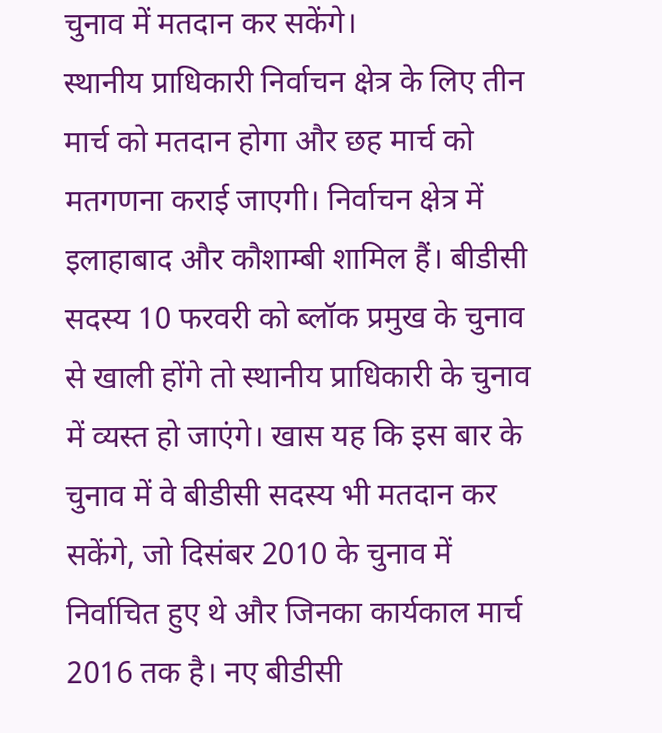चुनाव में मतदान कर सकेंगे।
स्थानीय प्राधिकारी निर्वाचन क्षेत्र के लिए तीन मार्च को मतदान होगा और छह मार्च को मतगणना कराई जाएगी। निर्वाचन क्षेत्र में इलाहाबाद और कौशाम्बी शामिल हैं। बीडीसी सदस्य 10 फरवरी को ब्लॉक प्रमुख के चुनाव से खाली होंगे तो स्थानीय प्राधिकारी के चुनाव में व्यस्त हो जाएंगे। खास यह कि इस बार के चुनाव में वे बीडीसी सदस्य भी मतदान कर सकेंगे, जो दिसंबर 2010 के चुनाव में निर्वाचित हुए थे और जिनका कार्यकाल मार्च 2016 तक है। नए बीडीसी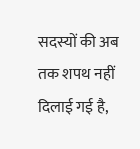सदस्यों की अब तक शपथ नहीं दिलाई गई है,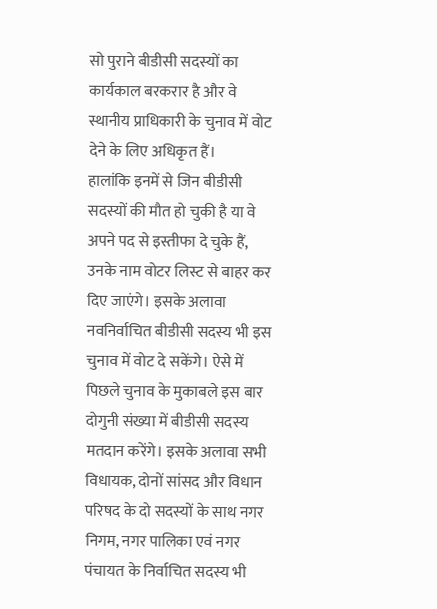सो पुराने बीडीसी सदस्यों का कार्यकाल बरकरार है और वे स्थानीय प्राधिकारी के चुनाव में वोट देने के लिए अधिकृत हैं।
हालांकि इनमें से जिन बीडीसी सदस्यों की मौत हो चुकी है या वे अपने पद से इस्तीफा दे चुके हैं, उनके नाम वोटर लिस्ट से बाहर कर दिए जाएंगे। इसके अलावा नवनिर्वाचित बीडीसी सदस्य भी इस चुनाव में वोट दे सकेंगे। ऐसे में पिछले चुनाव के मुकाबले इस बार दोगुनी संख्या में बीडीसी सदस्य मतदान करेंगे। इसके अलावा सभी विधायक, दोनों सांसद और विधान परिषद के दो सदस्यों के साथ नगर निगम, नगर पालिका एवं नगर पंचायत के निर्वाचित सदस्य भी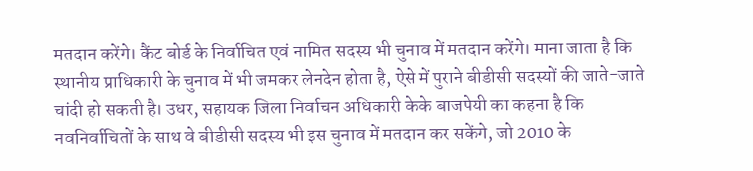मतदान करेंगे। कैंट बोर्ड के निर्वाचित एवं नामित सदस्य भी चुनाव में मतदान करेंगे। माना जाता है कि स्थानीय प्राधिकारी के चुनाव में भी जमकर लेनदेन होता है, ऐसे में पुराने बीडीसी सदस्यों की जाते-जाते चांदी हो सकती है। उधर, सहायक जिला निर्वाचन अधिकारी केके बाजपेयी का कहना है कि नवनिर्वाचितों के साथ वे बीडीसी सदस्य भी इस चुनाव में मतदान कर सकेंगे, जो 2010 के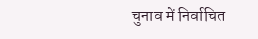चुनाव में निर्वाचित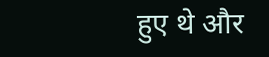हुए थे और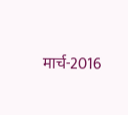मार्च-2016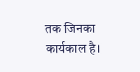तक जिनका कार्यकाल है।